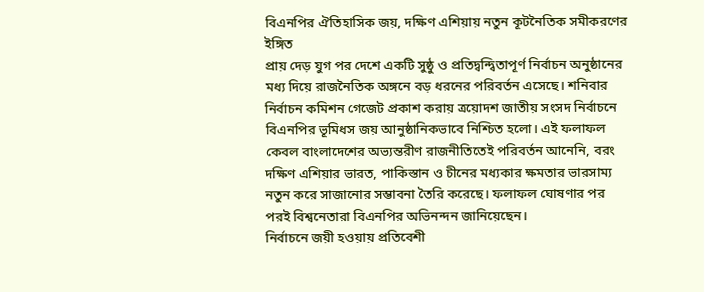বিএনপির ঐতিহাসিক জয়, দক্ষিণ এশিয়ায় নতুন কূটনৈতিক সমীকরণের ইঙ্গিত
প্রায় দেড় যুগ পর দেশে একটি সুষ্ঠু ও প্রতিদ্বন্দ্বিতাপূর্ণ নির্বাচন অনুষ্ঠানের মধ্য দিয়ে রাজনৈতিক অঙ্গনে বড় ধরনের পরিবর্তন এসেছে। শনিবার নির্বাচন কমিশন গেজেট প্রকাশ করায় ত্রয়োদশ জাতীয় সংসদ নির্বাচনে বিএনপির ভূমিধস জয় আনুষ্ঠানিকভাবে নিশ্চিত হলো। এই ফলাফল কেবল বাংলাদেশের অভ্যন্তরীণ রাজনীতিতেই পরিবর্তন আনেনি, বরং দক্ষিণ এশিয়ার ভারত, পাকিস্তান ও চীনের মধ্যকার ক্ষমতার ভারসাম্য নতুন করে সাজানোর সম্ভাবনা তৈরি করেছে। ফলাফল ঘোষণার পর পরই বিশ্বনেতারা বিএনপির অভিনন্দন জানিয়েছেন।
নির্বাচনে জয়ী হওয়ায় প্রতিবেশী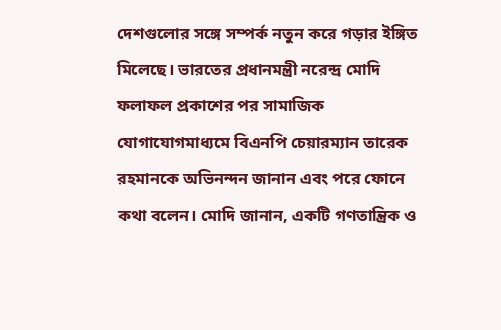দেশগুলোর সঙ্গে সম্পর্ক নতুন করে গড়ার ইঙ্গিত মিলেছে। ভারতের প্রধানমন্ত্রী নরেন্দ্র মোদি ফলাফল প্রকাশের পর সামাজিক যোগাযোগমাধ্যমে বিএনপি চেয়ারম্যান তারেক রহমানকে অভিনন্দন জানান এবং পরে ফোনে কথা বলেন। মোদি জানান, একটি গণতান্ত্রিক ও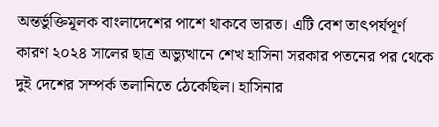অন্তর্ভুক্তিমূলক বাংলাদেশের পাশে থাকবে ভারত। এটি বেশ তাৎপর্যপূর্ণ কারণ ২০২৪ সালের ছাত্র অভ্যুত্থানে শেখ হাসিনা সরকার পতনের পর থেকে দুই দেশের সম্পর্ক তলানিতে ঠেকেছিল। হাসিনার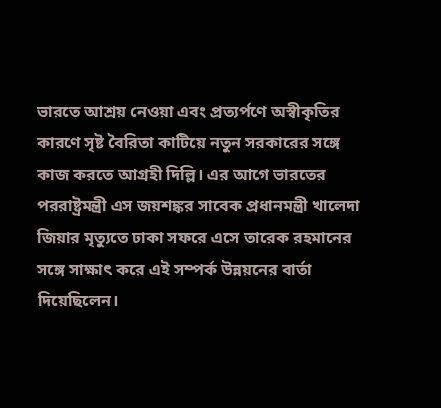ভারতে আশ্রয় নেওয়া এবং প্রত্যর্পণে অস্বীকৃতির কারণে সৃষ্ট বৈরিতা কাটিয়ে নতুন সরকারের সঙ্গে কাজ করতে আগ্রহী দিল্লি। এর আগে ভারতের পররাষ্ট্রমন্ত্রী এস জয়শঙ্কর সাবেক প্রধানমন্ত্রী খালেদা জিয়ার মৃত্যুতে ঢাকা সফরে এসে তারেক রহমানের সঙ্গে সাক্ষাৎ করে এই সম্পর্ক উন্নয়নের বার্তা দিয়েছিলেন।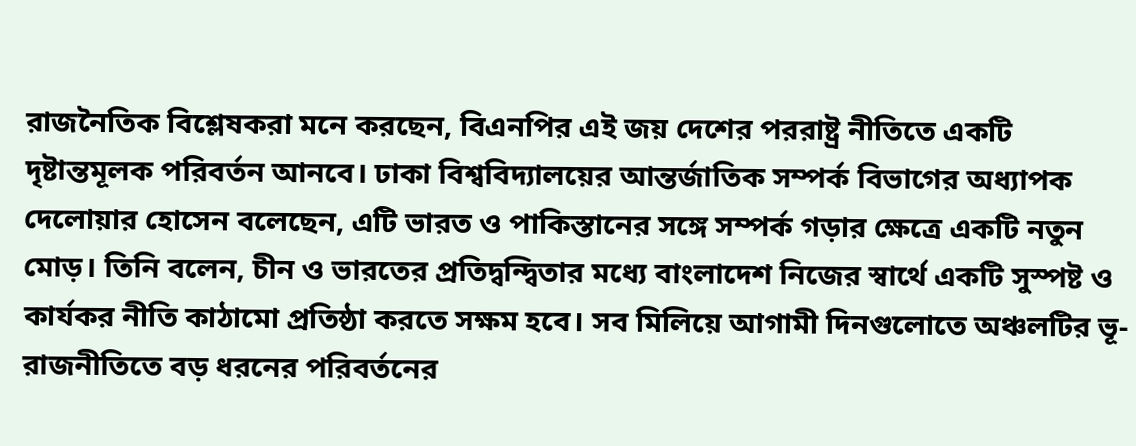রাজনৈতিক বিশ্লেষকরা মনে করছেন, বিএনপির এই জয় দেশের পররাষ্ট্র নীতিতে একটি দৃষ্টান্তমূলক পরিবর্তন আনবে। ঢাকা বিশ্ববিদ্যালয়ের আন্তর্জাতিক সম্পর্ক বিভাগের অধ্যাপক দেলোয়ার হোসেন বলেছেন, এটি ভারত ও পাকিস্তানের সঙ্গে সম্পর্ক গড়ার ক্ষেত্রে একটি নতুন মোড়। তিনি বলেন, চীন ও ভারতের প্রতিদ্বন্দ্বিতার মধ্যে বাংলাদেশ নিজের স্বার্থে একটি সুস্পষ্ট ও কার্যকর নীতি কাঠামো প্রতিষ্ঠা করতে সক্ষম হবে। সব মিলিয়ে আগামী দিনগুলোতে অঞ্চলটির ভূ-রাজনীতিতে বড় ধরনের পরিবর্তনের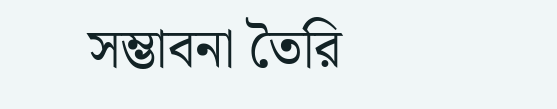সম্ভাবনা তৈরি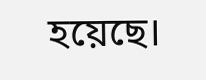হয়েছে।